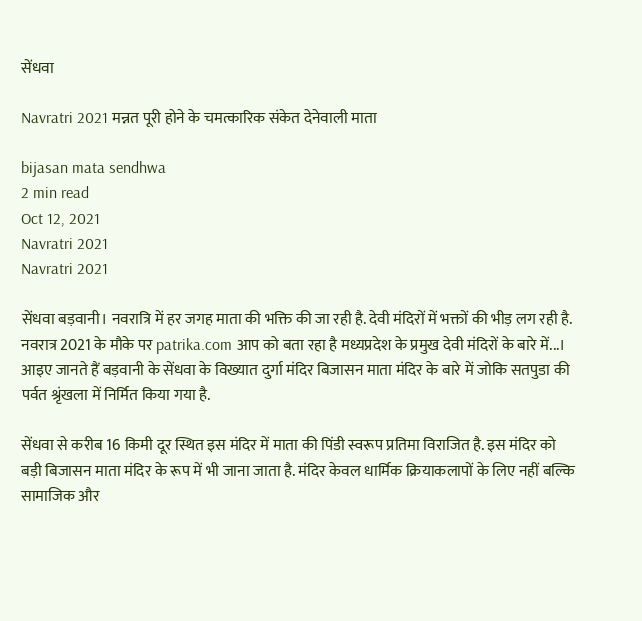सेंधवा

Navratri 2021 मन्नत पूरी होने के चमत्कारिक संकेत देनेवाली माता

bijasan mata sendhwa
2 min read
Oct 12, 2021
Navratri 2021
Navratri 2021

सेंधवा बड़वानी। नवरात्रि में हर जगह माता की भक्ति की जा रही है. देवी मंदिरों में भक्तों की भीड़ लग रही है. नवरात्र 2021 के मौके पर patrika.com आप को बता रहा है मध्यप्रदेश के प्रमुख देवी मंदिरों के बारे में...। आइए जानते हैं बड़वानी के सेंधवा के विख्यात दुर्गा मंदिर बिजासन माता मंदिर के बारे में जोकि सतपुडा की पर्वत श्रृंखला में निर्मित किया गया है.

सेंधवा से करीब 16 किमी दूर स्थित इस मंदिर में माता की पिंडी स्वरूप प्रतिमा विराजित है. इस मंदिर को बड़ी बिजासन माता मंदिर के रूप में भी जाना जाता है. मंदिर केवल धार्मिक क्रियाकलापों के लिए नहीं बल्कि सामाजिक और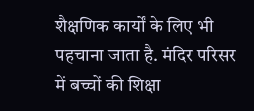शैक्षणिक कार्यों के लिए भी पहचाना जाता है. मंदिर परिसर में बच्चों की शिक्षा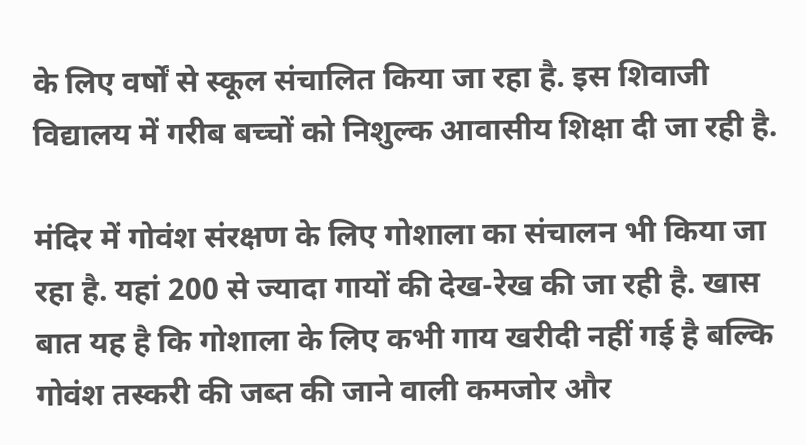के लिए वर्षों से स्कूल संचालित किया जा रहा है. इस शिवाजी विद्यालय में गरीब बच्चों को निशुल्क आवासीय शिक्षा दी जा रही है.

मंदिर में गोवंश संरक्षण के लिए गोशाला का संचालन भी किया जा रहा है. यहां 200 से ज्यादा गायों की देख-रेख की जा रही है. खास बात यह है कि गोशाला के लिए कभी गाय खरीदी नहीं गई है बल्कि गोवंश तस्करी की जब्त की जाने वाली कमजोर और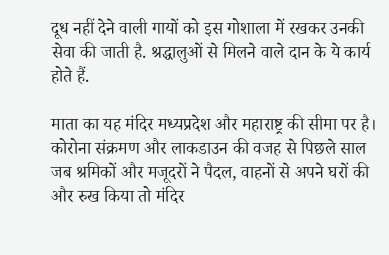दूध नहीं देने वाली गायों को इस गोशाला में रखकर उनकी सेवा की जाती है. श्रद्धालुओं से मिलने वाले दान के ये कार्य होते हैं.

माता का यह मंदिर मध्यप्रदेश और महाराष्ट्र की सीमा पर है। कोरोना संक्रमण और लाकडाउन की वजह से पिछले साल जब श्रमिकों और मजूदरों ने पैदल, वाहनों से अपने घरों की और रुख किया तो मंदिर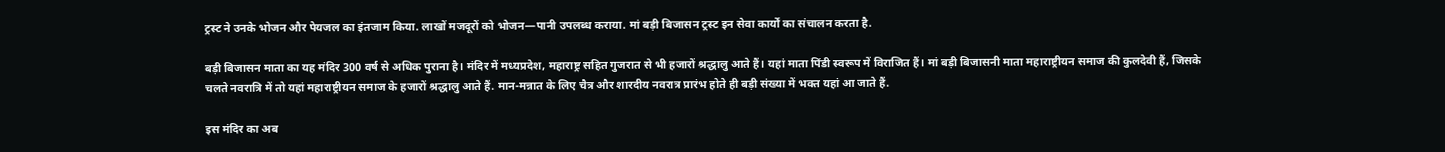ट्रस्ट ने उनके भोजन और पेयजल का इंतजाम किया. लाखों मजदूरों को भोजन—पानी उपलब्ध कराया. मां बड़ी बिजासन ट्रस्ट इन सेवा कार्यों का संचालन करता है.

बड़ी बिजासन माता का यह मंदिर 300 वर्ष से अधिक पुराना है। मंदिर में मध्यप्रदेश, महाराष्ट्र सहित गुजरात से भी हजारों श्रद्धालु आते हैं। यहां माता पिंडी स्वरूप में विराजित हैं। मां बड़ी बिजासनी माता महाराष्ट्रीयन समाज की कुलदेवी हैं, जिसके चलते नवरात्रि में तो यहां महाराष्ट्रीयन समाज के हजारों श्रद्धालु आते हैं. मान-मन्नात के लिए चैत्र और शारदीय नवरात्र प्रारंभ होते ही बड़ी संख्या में भक्त यहां आ जाते हैं.

इस मंदिर का अब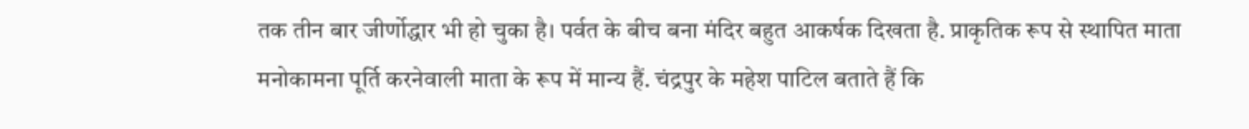तक तीन बार जीर्णोद्धार भी हो चुका है। पर्वत के बीच बना मंदिर बहुत आकर्षक दिखता है. प्राकृतिक रूप से स्थापित माता मनोकामना पूर्ति करनेवाली माता के रूप में मान्य हैं. चंद्रपुर के महेश पाटिल बताते हैं कि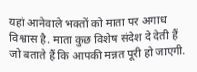यहां आनेवाले भक्तों को माता पर अगाध विश्वास है. माता कुछ विशेष संदेश दे देती हैं जो बताते हैं कि आपकी मन्नत पूरी हो जाएगी.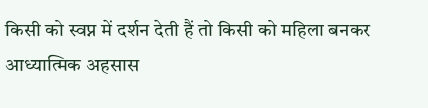किसी को स्वप्न में दर्शन देती हैं तो किसी को महिला बनकर आध्यात्मिक अहसास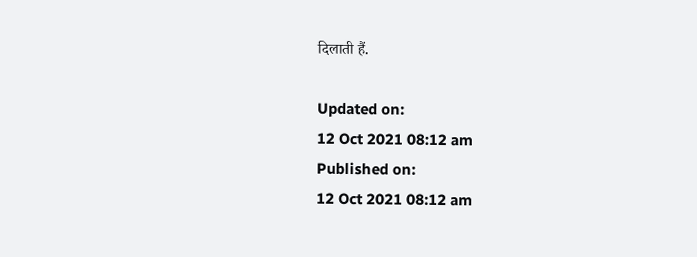दिलाती हैं.

Updated on:
12 Oct 2021 08:12 am
Published on:
12 Oct 2021 08:12 am